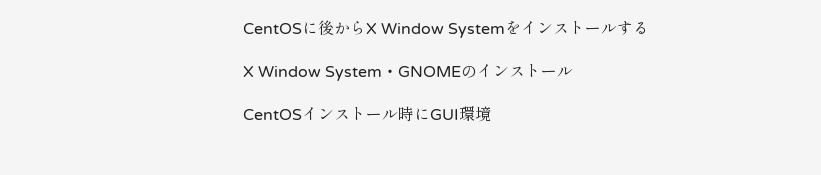CentOSに後からX Window Systemをインストールする

X Window System・GNOMEのインストール

CentOSインストール時にGUI環境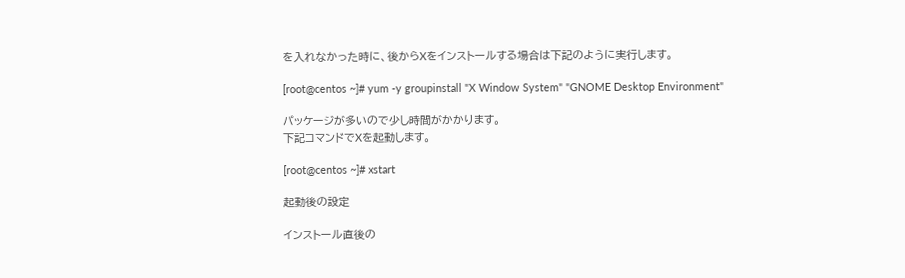を入れなかった時に、後からXをインストールする場合は下記のように実行します。

[root@centos ~]# yum -y groupinstall "X Window System" "GNOME Desktop Environment"

パッケージが多いので少し時間がかかります。
下記コマンドでXを起動します。

[root@centos ~]# xstart

起動後の設定

インストール直後の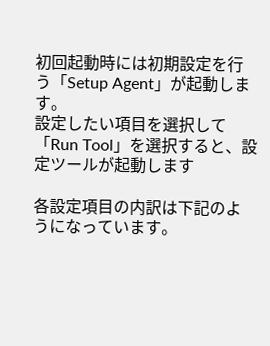初回起動時には初期設定を行う「Setup Agent」が起動します。
設定したい項目を選択して「Run Tool」を選択すると、設定ツールが起動します

各設定項目の内訳は下記のようになっています。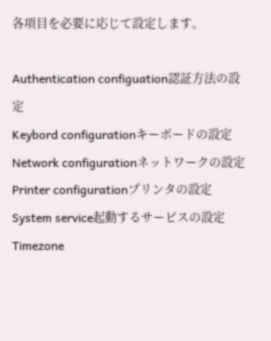各項目を必要に応じて設定します。

Authentication configuation認証方法の設定
Keybord configurationキーボードの設定
Network configurationネットワークの設定
Printer configurationプリンタの設定
System service起動するサービスの設定
Timezone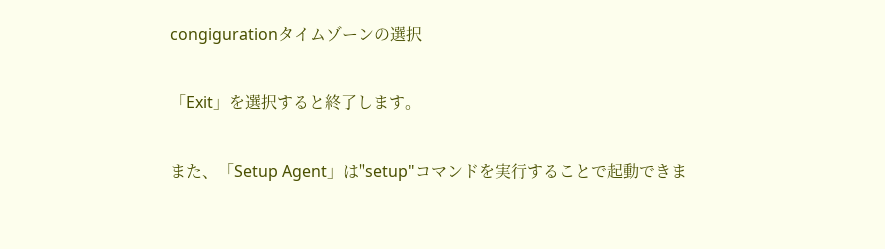congigurationタイムゾーンの選択

「Exit」を選択すると終了します。

また、「Setup Agent」は"setup"コマンドを実行することで起動できま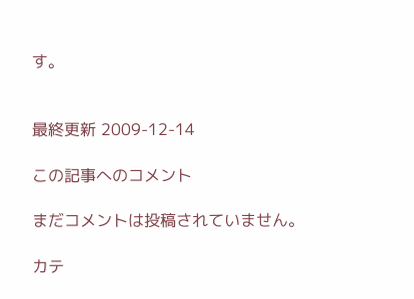す。


最終更新 2009-12-14

この記事へのコメント

まだコメントは投稿されていません。

カテ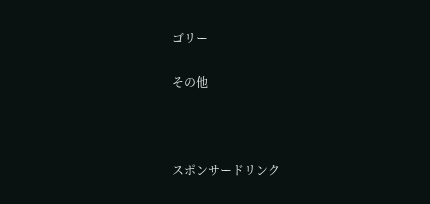ゴリー

その他



スポンサードリンク